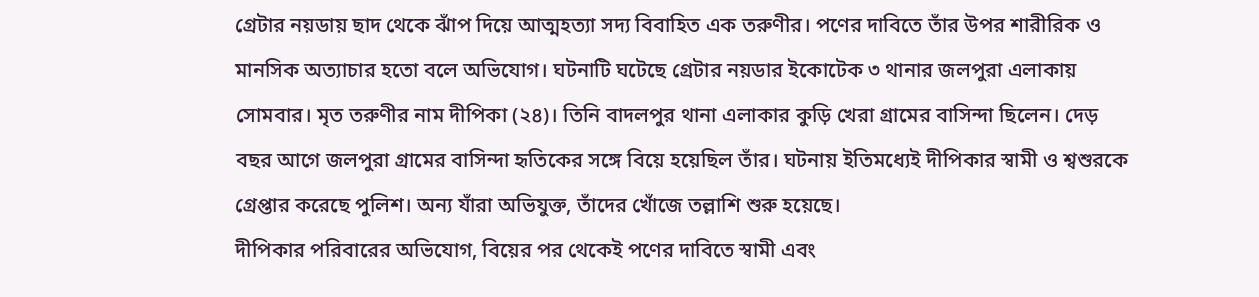গ্রেটার নয়ডায় ছাদ থেকে ঝাঁপ দিয়ে আত্মহত্যা সদ্য বিবাহিত এক তরুণীর। পণের দাবিতে তাঁর উপর শারীরিক ও মানসিক অত্যাচার হতো বলে অভিযোগ। ঘটনাটি ঘটেছে গ্রেটার নয়ডার ইকোটেক ৩ থানার জলপুরা এলাকায় সোমবার। মৃত তরুণীর নাম দীপিকা (২৪)। তিনি বাদলপুর থানা এলাকার কুড়ি খেরা গ্রামের বাসিন্দা ছিলেন। দেড় বছর আগে জলপুরা গ্রামের বাসিন্দা হৃতিকের সঙ্গে বিয়ে হয়েছিল তাঁর। ঘটনায় ইতিমধ্যেই দীপিকার স্বামী ও শ্বশুরকে গ্রেপ্তার করেছে পুলিশ। অন্য যাঁরা অভিযুক্ত, তাঁদের খোঁজে তল্লাশি শুরু হয়েছে।
দীপিকার পরিবারের অভিযোগ, বিয়ের পর থেকেই পণের দাবিতে স্বামী এবং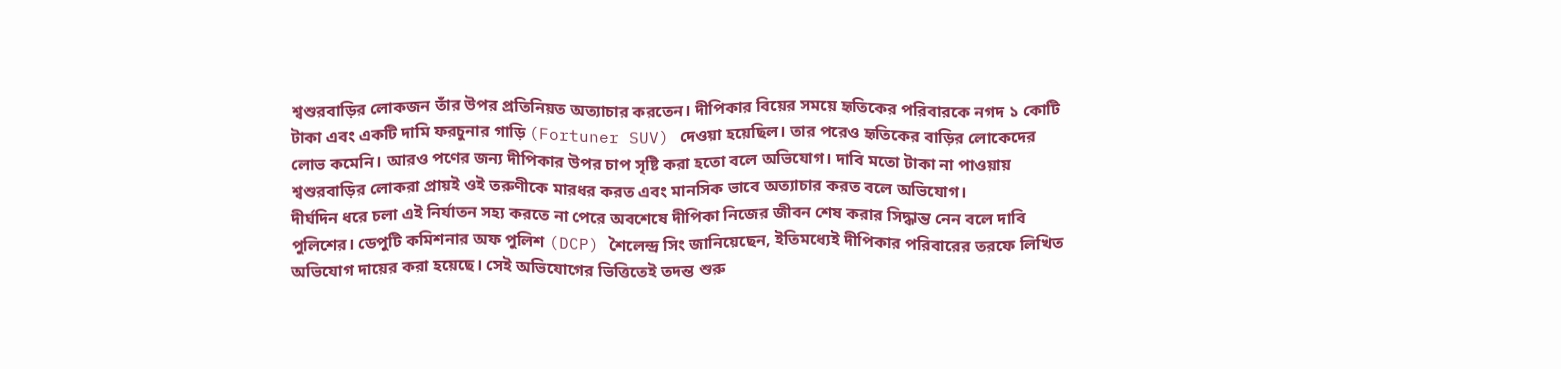শ্বশুরবাড়ির লোকজন তাঁর উপর প্রতিনিয়ত অত্যাচার করতেন। দীপিকার বিয়ের সময়ে হৃতিকের পরিবারকে নগদ ১ কোটি টাকা এবং একটি দামি ফরচুনার গাড়ি (Fortuner SUV) দেওয়া হয়েছিল। তার পরেও হৃতিকের বাড়ির লোকেদের লোভ কমেনি। আরও পণের জন্য দীপিকার উপর চাপ সৃষ্টি করা হতো বলে অভিযোগ। দাবি মতো টাকা না পাওয়ায় শ্বশুরবাড়ির লোকরা প্রায়ই ওই তরুণীকে মারধর করত এবং মানসিক ভাবে অত্যাচার করত বলে অভিযোগ।
দীর্ঘদিন ধরে চলা এই নির্যাতন সহ্য করতে না পেরে অবশেষে দীপিকা নিজের জীবন শেষ করার সিদ্ধান্ত নেন বলে দাবি পুলিশের। ডেপুটি কমিশনার অফ পুলিশ (DCP) শৈলেন্দ্র সিং জানিয়েছেন, ইতিমধ্যেই দীপিকার পরিবারের তরফে লিখিত অভিযোগ দায়ের করা হয়েছে। সেই অভিযোগের ভিত্তিতেই তদন্ত শুরু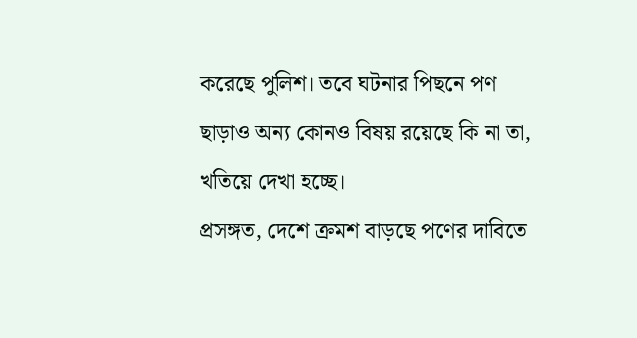করেছে পুলিশ। তবে ঘটনার পিছনে পণ ছাড়াও অন্য কোনও বিষয় রয়েছে কি না তা, খতিয়ে দেখা হচ্ছে।
প্রসঙ্গত, দেশে ক্রমশ বাড়ছে পণের দাবিতে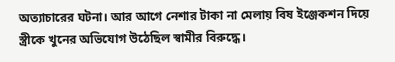অত্যাচারের ঘটনা। আর আগে নেশার টাকা না মেলায় বিষ ইঞ্জেকশন দিয়ে স্ত্রীকে খুনের অভিযোগ উঠেছিল স্বামীর বিরুদ্ধে।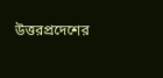উত্তরপ্রদেশের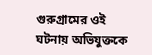গুরুগ্রামের ওই ঘটনায় অভিযুক্তকে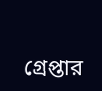গ্রেপ্তার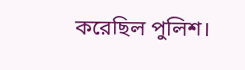করেছিল পুলিশ।